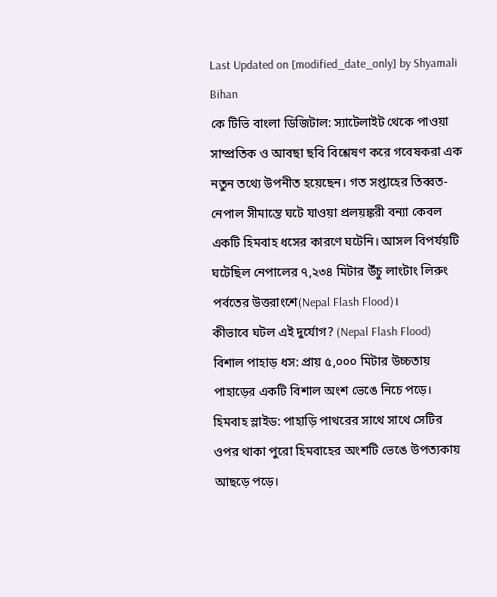Last Updated on [modified_date_only] by Shyamali Bihan
কে টিভি বাংলা ডিজিটাল: স্যাটেলাইট থেকে পাওয়া সাম্প্রতিক ও আবছা ছবি বিশ্লেষণ করে গবেষকরা এক নতুন তথ্যে উপনীত হয়েছেন। গত সপ্তাহের তিব্বত-নেপাল সীমান্তে ঘটে যাওয়া প্রলয়ঙ্করী বন্যা কেবল একটি হিমবাহ ধসের কারণে ঘটেনি। আসল বিপর্যয়টি ঘটেছিল নেপালের ৭,২৩৪ মিটার উঁচু লাংটাং লিরুং পর্বতের উত্তরাংশে(Nepal Flash Flood)।
কীভাবে ঘটল এই দুর্যোগ? (Nepal Flash Flood)
বিশাল পাহাড় ধস: প্রায় ৫,০০০ মিটার উচ্চতায় পাহাড়ের একটি বিশাল অংশ ভেঙে নিচে পড়ে।
হিমবাহ স্লাইড: পাহাড়ি পাথরের সাথে সাথে সেটির ওপর থাকা পুরো হিমবাহের অংশটি ভেঙে উপত্যকায় আছড়ে পড়ে।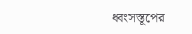ধ্বংসস্তূপের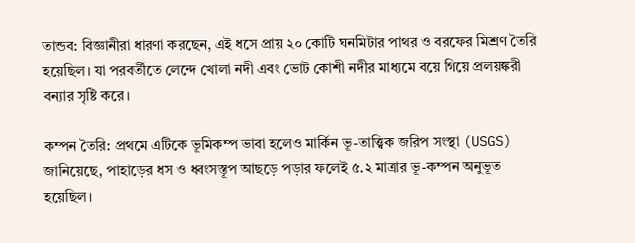তান্ডব: বিজ্ঞানীরা ধারণা করছেন, এই ধসে প্রায় ২০ কোটি ঘনমিটার পাথর ও বরফের মিশ্রণ তৈরি হয়েছিল। যা পরবর্তীতে লেন্দে খোলা নদী এবং ভোট কোশী নদীর মাধ্যমে বয়ে গিয়ে প্রলয়ঙ্করী বন্যার সৃষ্টি করে।

কম্পন তৈরি: প্রথমে এটিকে ভূমিকম্প ভাবা হলেও মার্কিন ভূ-তাত্ত্বিক জরিপ সংস্থা (USGS) জানিয়েছে, পাহাড়ের ধস ও ধ্বংসস্তূপ আছড়ে পড়ার ফলেই ৫.২ মাত্রার ভূ-কম্পন অনুভূত হয়েছিল।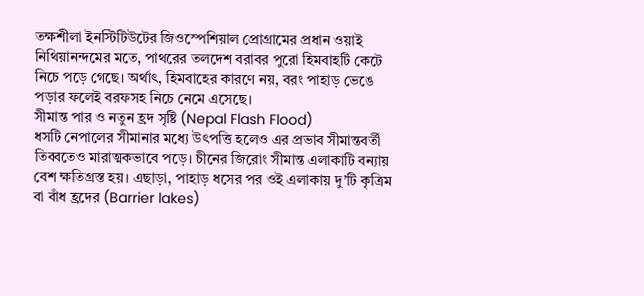তক্ষশীলা ইনস্টিটিউটের জিওস্পেশিয়াল প্রোগ্রামের প্রধান ওয়াই নিথিয়ানন্দমের মতে, পাথরের তলদেশ বরাবর পুরো হিমবাহটি কেটে নিচে পড়ে গেছে। অর্থাৎ, হিমবাহের কারণে নয়, বরং পাহাড় ভেঙে পড়ার ফলেই বরফসহ নিচে নেমে এসেছে।
সীমান্ত পার ও নতুন হ্রদ সৃষ্টি (Nepal Flash Flood)
ধসটি নেপালের সীমানার মধ্যে উৎপত্তি হলেও এর প্রভাব সীমান্তবর্তী তিব্বতেও মারাত্মকভাবে পড়ে। চীনের জিরোং সীমান্ত এলাকাটি বন্যায় বেশ ক্ষতিগ্রস্ত হয়। এছাড়া, পাহাড় ধসের পর ওই এলাকায় দু’টি কৃত্রিম বা বাঁধ হ্রদের (Barrier lakes)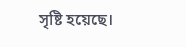সৃষ্টি হয়েছে।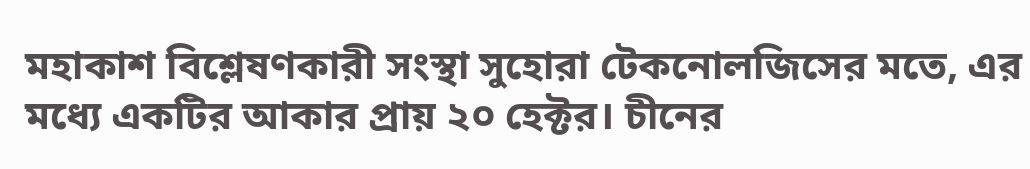মহাকাশ বিশ্লেষণকারী সংস্থা সুহোরা টেকনোলজিসের মতে, এর মধ্যে একটির আকার প্রায় ২০ হেক্টর। চীনের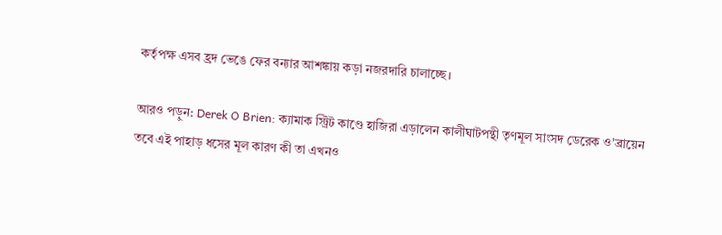কর্তৃপক্ষ এসব হ্রদ ভেঙে ফের বন্যার আশঙ্কায় কড়া নজরদারি চালাচ্ছে।

আরও পড়ুন: Derek O Brien: ক্যামাক স্ট্রিট কাণ্ডে হাজিরা এড়ালেন কালীঘাটপন্থী তৃণমূল সাংসদ ডেরেক ও’ব্রায়েন
তবে এই পাহাড় ধসের মূল কারণ কী তা এখনও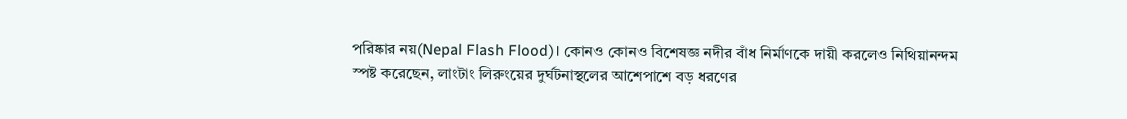পরিষ্কার নয়(Nepal Flash Flood)। কোনও কোনও বিশেষজ্ঞ নদীর বাঁধ নির্মাণকে দায়ী করলেও নিথিয়ানন্দম স্পষ্ট করেছেন, লাংটাং লিরুংয়ের দুর্ঘটনাস্থলের আশেপাশে বড় ধরণের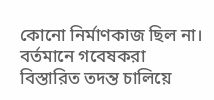কোনো নির্মাণকাজ ছিল না। বর্তমানে গবেষকরা বিস্তারিত তদন্ত চালিয়ে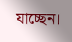যাচ্ছেন।